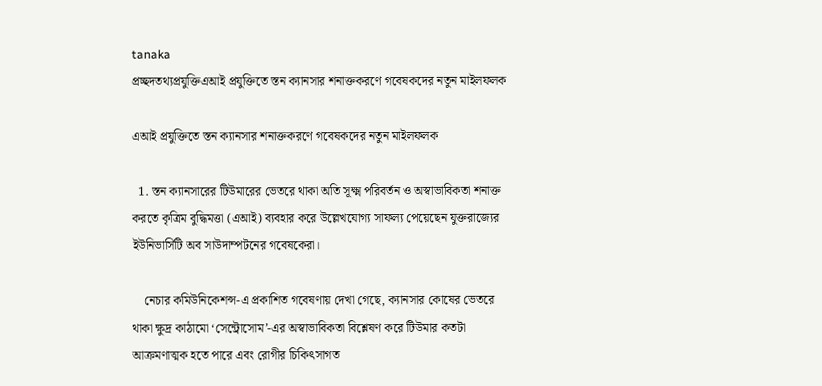tanaka
প্রচ্ছদতথ্যপ্রযুক্তিএআই প্রযুক্তিতে স্তন ক্যানসার শনাক্তকরণে গবেষকদের নতুন মাইলফলক

এআই প্রযুক্তিতে স্তন ক্যানসার শনাক্তকরণে গবেষকদের নতুন মাইলফলক

  1. স্তন ক্যানসারের টিউমারের ভেতরে থাকা অতি সূক্ষ্ম পরিবর্তন ও অস্বাভাবিকতা শনাক্ত করতে কৃত্রিম বুদ্ধিমত্তা (এআই) ব্যবহার করে উল্লেখযোগ্য সাফল্য পেয়েছেন যুক্তরাজ্যের ইউনিভার্সিটি অব সাউদাম্পটনের গবেষকেরা।

    নেচার কমিউনিকেশন্স-এ প্রকাশিত গবেষণায় দেখা গেছে, ক্যানসার কোষের ভেতরে থাকা ক্ষুদ্র কাঠামো ‘সেন্ট্রোসোম’-এর অস্বাভাবিকতা বিশ্লেষণ করে টিউমার কতটা আক্রমণাত্মক হতে পারে এবং রোগীর চিকিৎসাগত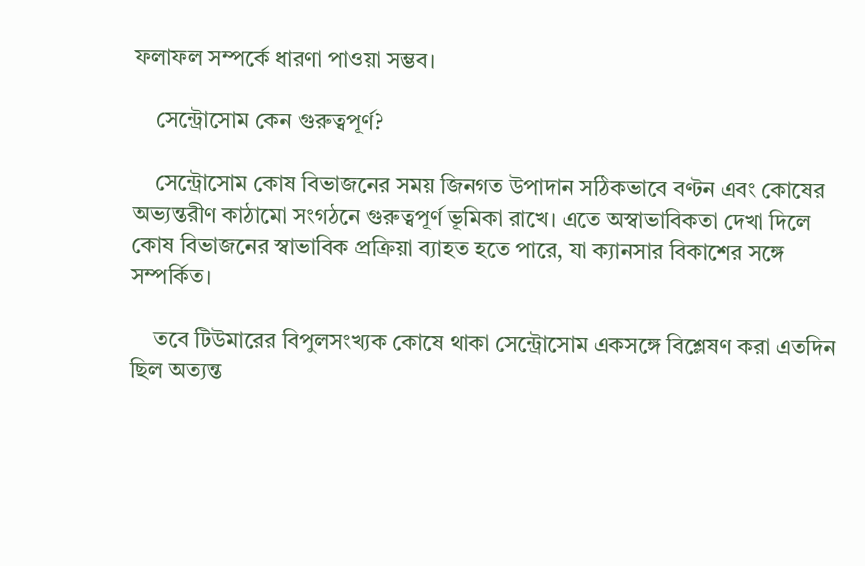ফলাফল সম্পর্কে ধারণা পাওয়া সম্ভব।

    সেন্ট্রোসোম কেন গুরুত্বপূর্ণ?

    সেন্ট্রোসোম কোষ বিভাজনের সময় জিনগত উপাদান সঠিকভাবে বণ্টন এবং কোষের অভ্যন্তরীণ কাঠামো সংগঠনে গুরুত্বপূর্ণ ভূমিকা রাখে। এতে অস্বাভাবিকতা দেখা দিলে কোষ বিভাজনের স্বাভাবিক প্রক্রিয়া ব্যাহত হতে পারে, যা ক্যানসার বিকাশের সঙ্গে সম্পর্কিত।

    তবে টিউমারের বিপুলসংখ্যক কোষে থাকা সেন্ট্রোসোম একসঙ্গে বিশ্লেষণ করা এতদিন ছিল অত্যন্ত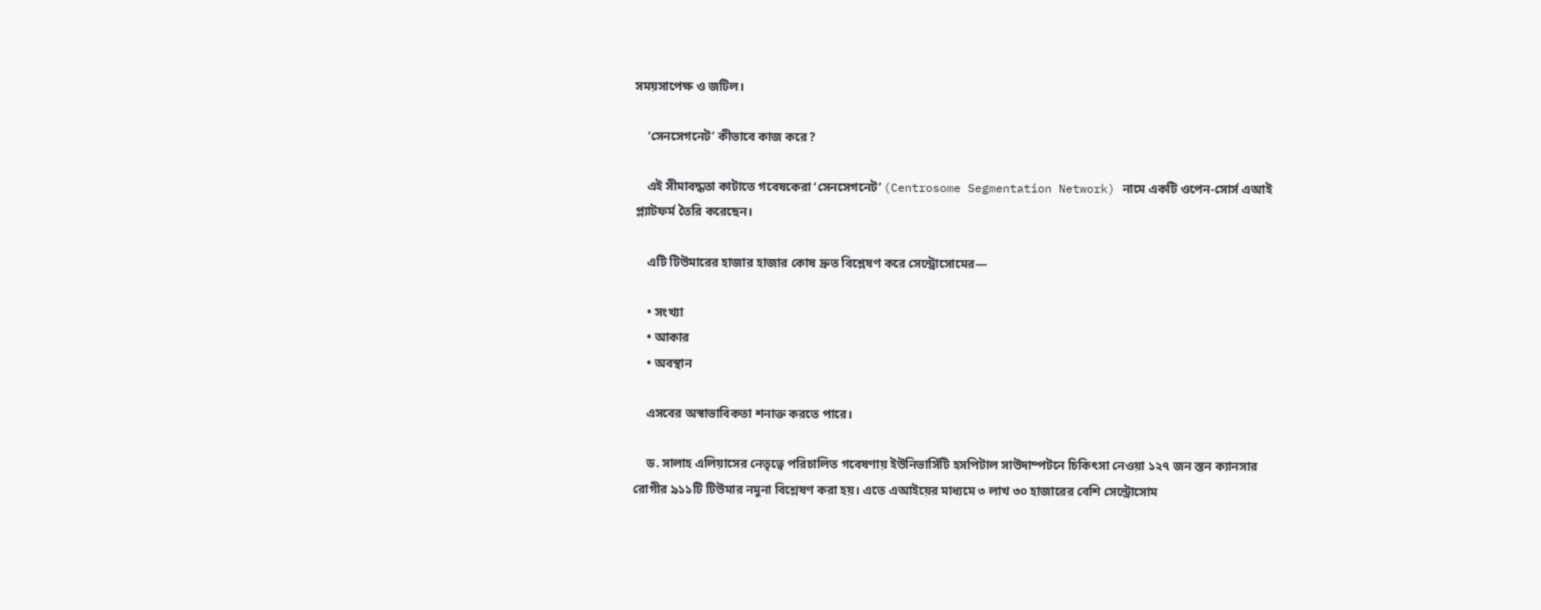সময়সাপেক্ষ ও জটিল।

    ‘সেনসেগনেট’ কীভাবে কাজ করে?

    এই সীমাবদ্ধতা কাটাতে গবেষকেরা ‘সেনসেগনেট’ (Centrosome Segmentation Network) নামে একটি ওপেন-সোর্স এআই প্ল্যাটফর্ম তৈরি করেছেন।

    এটি টিউমারের হাজার হাজার কোষ দ্রুত বিশ্লেষণ করে সেন্ট্রোসোমের—

    • সংখ্যা
    • আকার
    • অবস্থান

    এসবের অস্বাভাবিকতা শনাক্ত করতে পারে।

    ড. সালাহ এলিয়াসের নেতৃত্বে পরিচালিত গবেষণায় ইউনিভার্সিটি হসপিটাল সাউদাম্পটনে চিকিৎসা নেওয়া ১২৭ জন স্তন ক্যানসার রোগীর ৯১১টি টিউমার নমুনা বিশ্লেষণ করা হয়। এতে এআইয়ের মাধ্যমে ৩ লাখ ৩০ হাজারের বেশি সেন্ট্রোসোম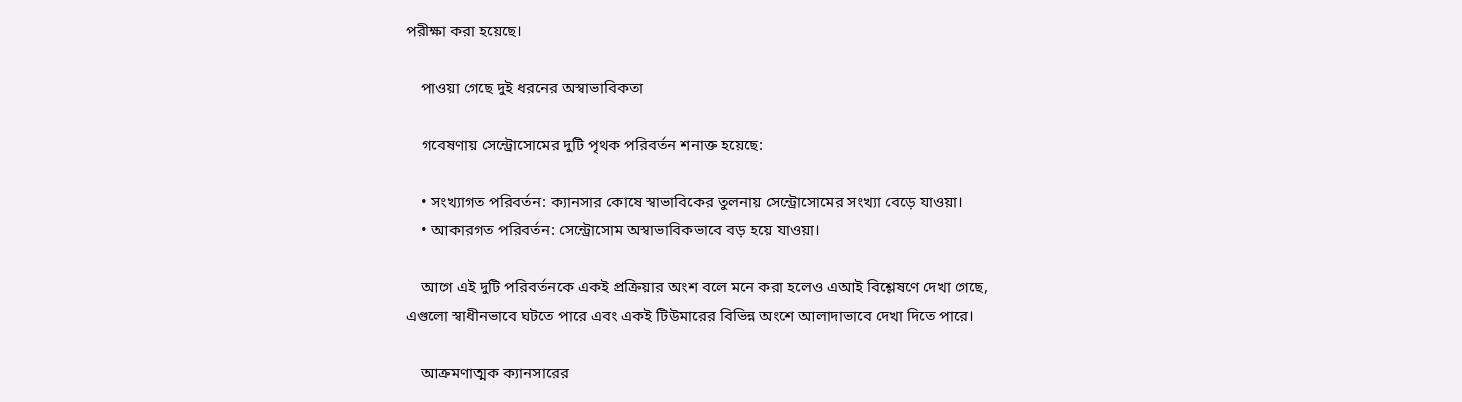পরীক্ষা করা হয়েছে।

    পাওয়া গেছে দুই ধরনের অস্বাভাবিকতা

    গবেষণায় সেন্ট্রোসোমের দুটি পৃথক পরিবর্তন শনাক্ত হয়েছে:

    • সংখ্যাগত পরিবর্তন: ক্যানসার কোষে স্বাভাবিকের তুলনায় সেন্ট্রোসোমের সংখ্যা বেড়ে যাওয়া।
    • আকারগত পরিবর্তন: সেন্ট্রোসোম অস্বাভাবিকভাবে বড় হয়ে যাওয়া।

    আগে এই দুটি পরিবর্তনকে একই প্রক্রিয়ার অংশ বলে মনে করা হলেও এআই বিশ্লেষণে দেখা গেছে, এগুলো স্বাধীনভাবে ঘটতে পারে এবং একই টিউমারের বিভিন্ন অংশে আলাদাভাবে দেখা দিতে পারে।

    আক্রমণাত্মক ক্যানসারের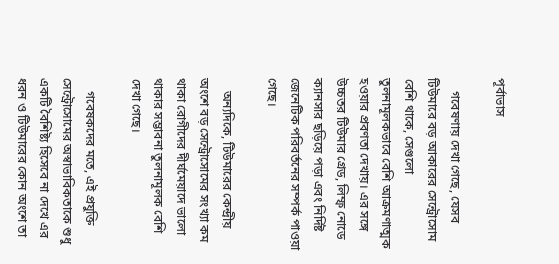পূর্বাভাস

    গবেষণায় দেখা গেছে, যেসব টিউমারে বড় আকারের সেন্ট্রোসোম বেশি থাকে, সেগুলো তুলনামূলকভাবে বেশি আক্রমণাত্মক হওয়ার প্রবণতা দেখায়। এর সঙ্গে উচ্চতর টিউমার গ্রেড, লিম্ফ নোডে ক্যানসার ছড়িয়ে পড়া এবং নির্দিষ্ট জেনেটিক পরিবর্তনের সম্পর্ক পাওয়া গেছে।

    অন্যদিকে, টিউমারের কেন্দ্রীয় অংশে বড় সেন্ট্রোসোমের সংখ্যা কম থাকা রোগীদের দীর্ঘমেয়াদে ভালো থাকার সম্ভাবনা তুলনামূলক বেশি দেখা গেছে।

    গবেষকদের মতে, এই প্রযুক্তি সেন্ট্রোসোমের অস্বাভাবিকতাকে শুধু একটি বৈশিষ্ট্য হিসেবে না দেখে এর ধরন ও টিউমারের কোন অংশে তা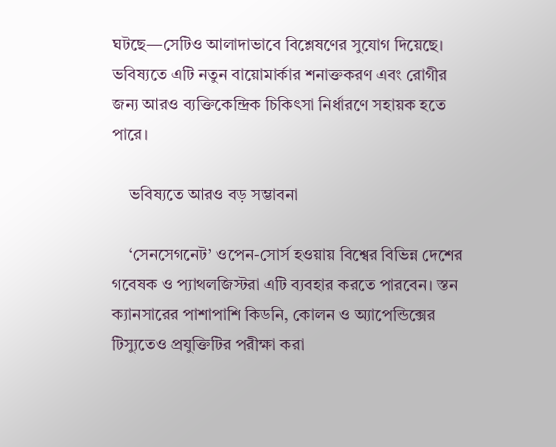ঘটছে—সেটিও আলাদাভাবে বিশ্লেষণের সুযোগ দিয়েছে। ভবিষ্যতে এটি নতুন বায়োমার্কার শনাক্তকরণ এবং রোগীর জন্য আরও ব্যক্তিকেন্দ্রিক চিকিৎসা নির্ধারণে সহায়ক হতে পারে।

    ভবিষ্যতে আরও বড় সম্ভাবনা

    ‘সেনসেগনেট’ ওপেন-সোর্স হওয়ায় বিশ্বের বিভিন্ন দেশের গবেষক ও প্যাথলজিস্টরা এটি ব্যবহার করতে পারবেন। স্তন ক্যানসারের পাশাপাশি কিডনি, কোলন ও অ্যাপেন্ডিক্সের টিস্যুতেও প্রযুক্তিটির পরীক্ষা করা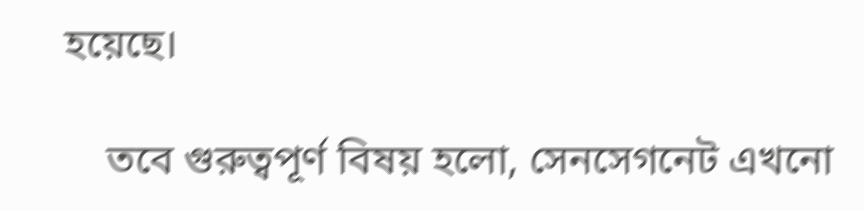হয়েছে।

    তবে গুরুত্বপূর্ণ বিষয় হলো, সেনসেগনেট এখনো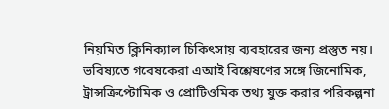নিয়মিত ক্লিনিক্যাল চিকিৎসায় ব্যবহারের জন্য প্রস্তুত নয়। ভবিষ্যতে গবেষকেরা এআই বিশ্লেষণের সঙ্গে জিনোমিক, ট্রান্সক্রিপ্টোমিক ও প্রোটিওমিক তথ্য যুক্ত করার পরিকল্পনা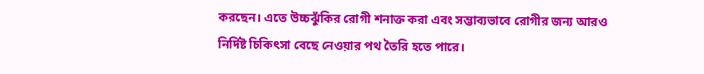করছেন। এতে উচ্চঝুঁকির রোগী শনাক্ত করা এবং সম্ভাব্যভাবে রোগীর জন্য আরও নির্দিষ্ট চিকিৎসা বেছে নেওয়ার পথ তৈরি হতে পারে।